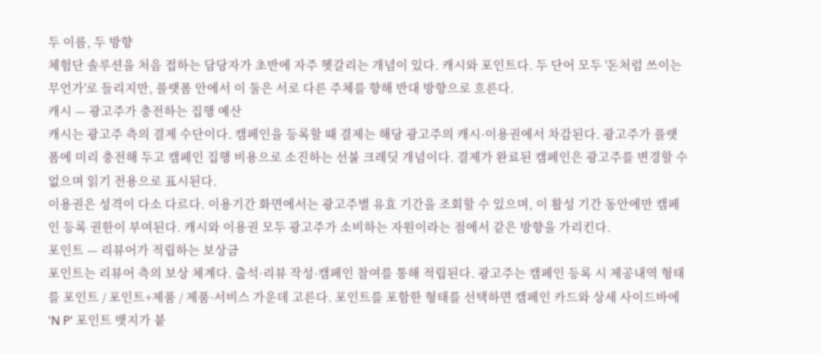두 이름, 두 방향
체험단 솔루션을 처음 접하는 담당자가 초반에 자주 헷갈리는 개념이 있다. 캐시와 포인트다. 두 단어 모두 '돈처럼 쓰이는 무언가'로 들리지만, 플랫폼 안에서 이 둘은 서로 다른 주체를 향해 반대 방향으로 흐른다.
캐시 — 광고주가 충전하는 집행 예산
캐시는 광고주 측의 결제 수단이다. 캠페인을 등록할 때 결제는 해당 광고주의 캐시·이용권에서 차감된다. 광고주가 플랫폼에 미리 충전해 두고 캠페인 집행 비용으로 소진하는 선불 크레딧 개념이다. 결제가 완료된 캠페인은 광고주를 변경할 수 없으며 읽기 전용으로 표시된다.
이용권은 성격이 다소 다르다. 이용기간 화면에서는 광고주별 유효 기간을 조회할 수 있으며, 이 활성 기간 동안에만 캠페인 등록 권한이 부여된다. 캐시와 이용권 모두 광고주가 소비하는 자원이라는 점에서 같은 방향을 가리킨다.
포인트 — 리뷰어가 적립하는 보상금
포인트는 리뷰어 측의 보상 체계다. 출석·리뷰 작성·캠페인 참여를 통해 적립된다. 광고주는 캠페인 등록 시 제공내역 형태를 포인트 / 포인트+제품 / 제품·서비스 가운데 고른다. 포인트를 포함한 형태를 선택하면 캠페인 카드와 상세 사이드바에 'N P' 포인트 뱃지가 붙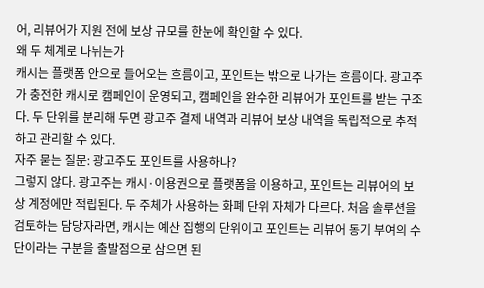어, 리뷰어가 지원 전에 보상 규모를 한눈에 확인할 수 있다.
왜 두 체계로 나뉘는가
캐시는 플랫폼 안으로 들어오는 흐름이고, 포인트는 밖으로 나가는 흐름이다. 광고주가 충전한 캐시로 캠페인이 운영되고, 캠페인을 완수한 리뷰어가 포인트를 받는 구조다. 두 단위를 분리해 두면 광고주 결제 내역과 리뷰어 보상 내역을 독립적으로 추적하고 관리할 수 있다.
자주 묻는 질문: 광고주도 포인트를 사용하나?
그렇지 않다. 광고주는 캐시·이용권으로 플랫폼을 이용하고, 포인트는 리뷰어의 보상 계정에만 적립된다. 두 주체가 사용하는 화폐 단위 자체가 다르다. 처음 솔루션을 검토하는 담당자라면, 캐시는 예산 집행의 단위이고 포인트는 리뷰어 동기 부여의 수단이라는 구분을 출발점으로 삼으면 된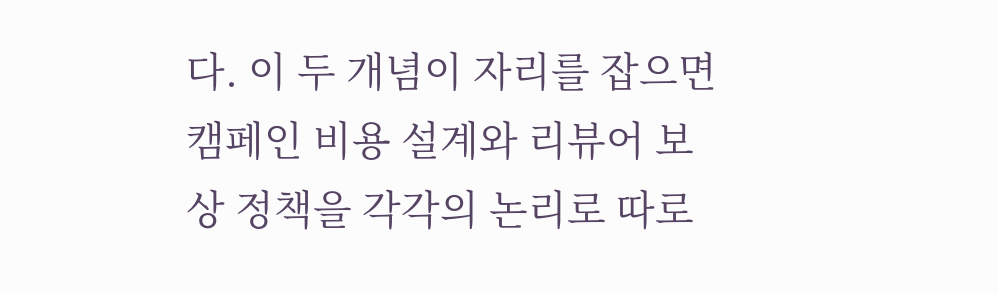다. 이 두 개념이 자리를 잡으면 캠페인 비용 설계와 리뷰어 보상 정책을 각각의 논리로 따로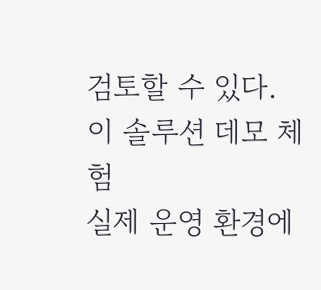검토할 수 있다.
이 솔루션 데모 체험
실제 운영 환경에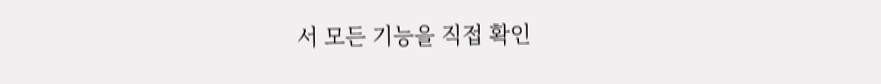서 모든 기능을 직접 확인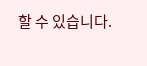할 수 있습니다.